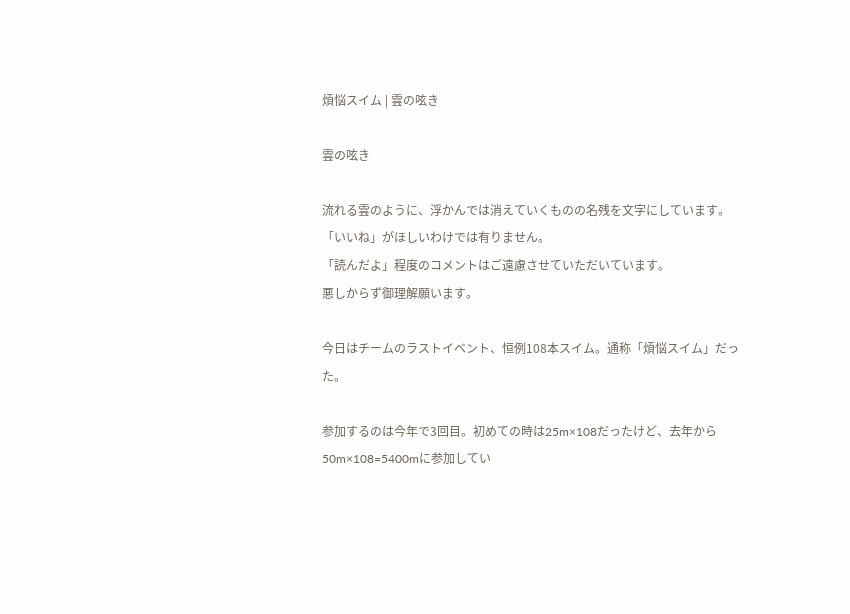煩悩スイム | 雲の呟き

雲の呟き

流れる雲のように、浮かんでは消えていくものの名残を文字にしています。
「いいね」がほしいわけでは有りません。
「読んだよ」程度のコメントはご遠慮させていただいています。
悪しからず御理解願います。

今日はチームのラストイベント、恒例108本スイム。通称「煩悩スイム」だった。

参加するのは今年で3回目。初めての時は25m×108だったけど、去年から50m×108=5400mに参加してい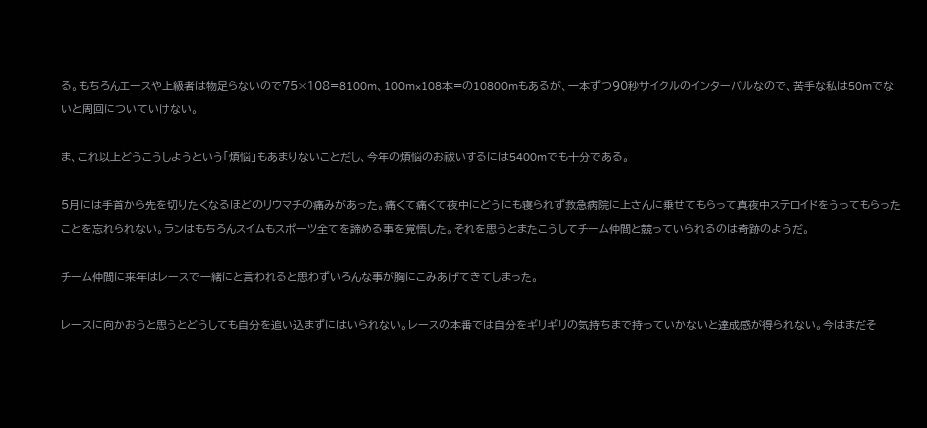る。もちろんエースや上級者は物足らないので75×108=8100m、100m×108本=の10800mもあるが、一本ずつ90秒サイクルのインターバルなので、苦手な私は50mでないと周回についていけない。

ま、これ以上どうこうしようという「煩悩」もあまりないことだし、今年の煩悩のお祓いするには5400mでも十分である。

5月には手首から先を切りたくなるほどのリウマチの痛みがあった。痛くて痛くて夜中にどうにも寝られず救急病院に上さんに乗せてもらって真夜中ステロイドをうってもらったことを忘れられない。ランはもちろんスイムもスポーツ全てを諦める事を覚悟した。それを思うとまたこうしてチーム仲間と競っていられるのは奇跡のようだ。

チーム仲間に来年はレースで一緒にと言われると思わずいろんな事が胸にこみあげてきてしまった。

レースに向かおうと思うとどうしても自分を追い込まずにはいられない。レースの本番では自分をギリギリの気持ちまで持っていかないと達成感が得られない。今はまだそ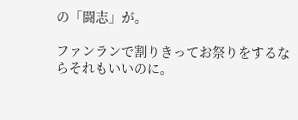の「闘志」が。

ファンランで割りきってお祭りをするならそれもいいのに。